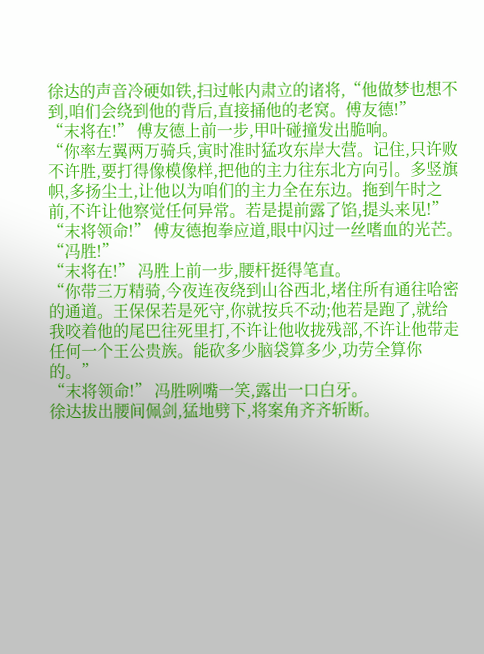徐达的声音冷硬如铁,扫过帐内肃立的诸将,“他做梦也想不到,咱们会绕到他的背后,直接捅他的老窝。傅友德!”
“末将在!” 傅友德上前一步,甲叶碰撞发出脆响。
“你率左翼两万骑兵,寅时准时猛攻东岸大营。记住,只许败不许胜,要打得像模像样,把他的主力往东北方向引。多竖旗帜,多扬尘土,让他以为咱们的主力全在东边。拖到午时之前,不许让他察觉任何异常。若是提前露了馅,提头来见!”
“末将领命!” 傅友德抱拳应道,眼中闪过一丝嗜血的光芒。
“冯胜!”
“末将在!” 冯胜上前一步,腰杆挺得笔直。
“你带三万精骑,今夜连夜绕到山谷西北,堵住所有通往哈密的通道。王保保若是死守,你就按兵不动;他若是跑了,就给我咬着他的尾巴往死里打,不许让他收拢残部,不许让他带走任何一个王公贵族。能砍多少脑袋算多少,功劳全算你的。”
“末将领命!” 冯胜咧嘴一笑,露出一口白牙。
徐达拔出腰间佩剑,猛地劈下,将案角齐齐斩断。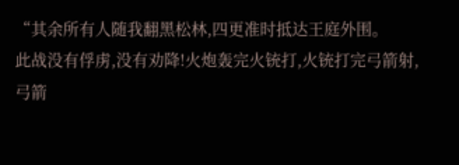“其余所有人随我翻黑松林,四更准时抵达王庭外围。
此战没有俘虏,没有劝降!火炮轰完火铳打,火铳打完弓箭射,弓箭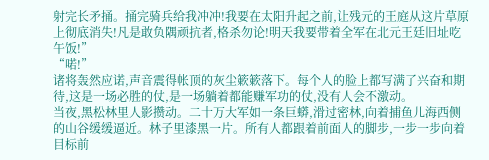射完长矛捅。捅完骑兵给我冲冲!我要在太阳升起之前,让残元的王庭从这片草原上彻底消失!凡是敢负隅顽抗者,格杀勿论!明天我要带着全军在北元王廷旧址吃午饭!”
“喏!”
诸将轰然应诺,声音震得帐顶的灰尘簌簌落下。每个人的脸上都写满了兴奋和期待,这是一场必胜的仗,是一场躺着都能赚军功的仗,没有人会不激动。
当夜,黑松林里人影攒动。二十万大军如一条巨蟒,滑过密林,向着捕鱼儿海西侧的山谷缓缓逼近。林子里漆黑一片。所有人都跟着前面人的脚步,一步一步向着目标前